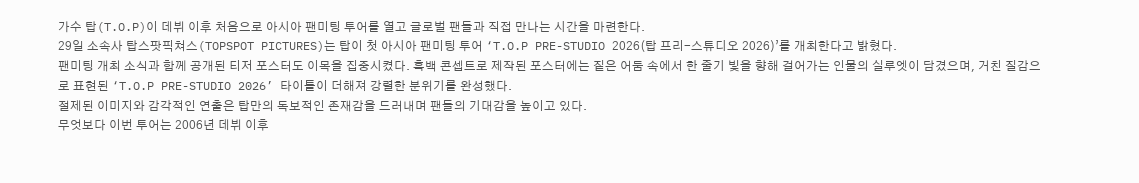가수 탑(T.O.P)이 데뷔 이후 처음으로 아시아 팬미팅 투어를 열고 글로벌 팬들과 직접 만나는 시간을 마련한다.
29일 소속사 탑스팟픽쳐스(TOPSPOT PICTURES)는 탑이 첫 아시아 팬미팅 투어 ‘T.O.P PRE-STUDIO 2026(탑 프리-스튜디오 2026)’를 개최한다고 밝혔다.
팬미팅 개최 소식과 함께 공개된 티저 포스터도 이목을 집중시켰다. 흑백 콘셉트로 제작된 포스터에는 짙은 어둠 속에서 한 줄기 빛을 향해 걸어가는 인물의 실루엣이 담겼으며, 거친 질감으로 표현된 ‘T.O.P PRE-STUDIO 2026’ 타이틀이 더해져 강렬한 분위기를 완성했다.
절제된 이미지와 감각적인 연출은 탑만의 독보적인 존재감을 드러내며 팬들의 기대감을 높이고 있다.
무엇보다 이번 투어는 2006년 데뷔 이후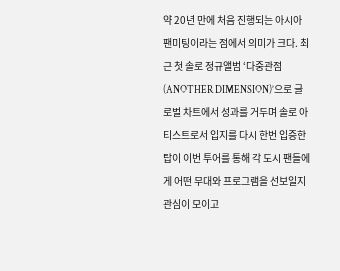약 20년 만에 처음 진행되는 아시아 팬미팅이라는 점에서 의미가 크다. 최근 첫 솔로 정규앨범 ‘다중관점(ANOTHER DIMENSION)’으로 글로벌 차트에서 성과를 거두며 솔로 아티스트로서 입지를 다시 한번 입증한 탑이 이번 투어를 통해 각 도시 팬들에게 어떤 무대와 프로그램을 선보일지 관심이 모이고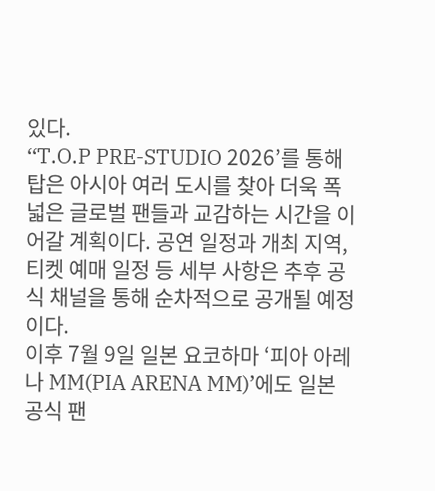있다.
‘‘T.O.P PRE-STUDIO 2026’를 통해 탑은 아시아 여러 도시를 찾아 더욱 폭넓은 글로벌 팬들과 교감하는 시간을 이어갈 계획이다. 공연 일정과 개최 지역, 티켓 예매 일정 등 세부 사항은 추후 공식 채널을 통해 순차적으로 공개될 예정이다.
이후 7월 9일 일본 요코하마 ‘피아 아레나 MM(PIA ARENA MM)’에도 일본 공식 팬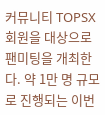커뮤니티 TOPSX 회원을 대상으로 팬미팅을 개최한다. 약 1만 명 규모로 진행되는 이번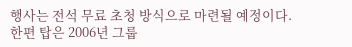행사는 전석 무료 초청 방식으로 마련될 예정이다.
한편 탑은 2006년 그룹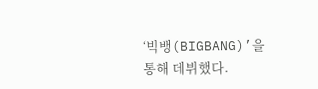‘빅뱅(BIGBANG)’을 통해 데뷔했다.